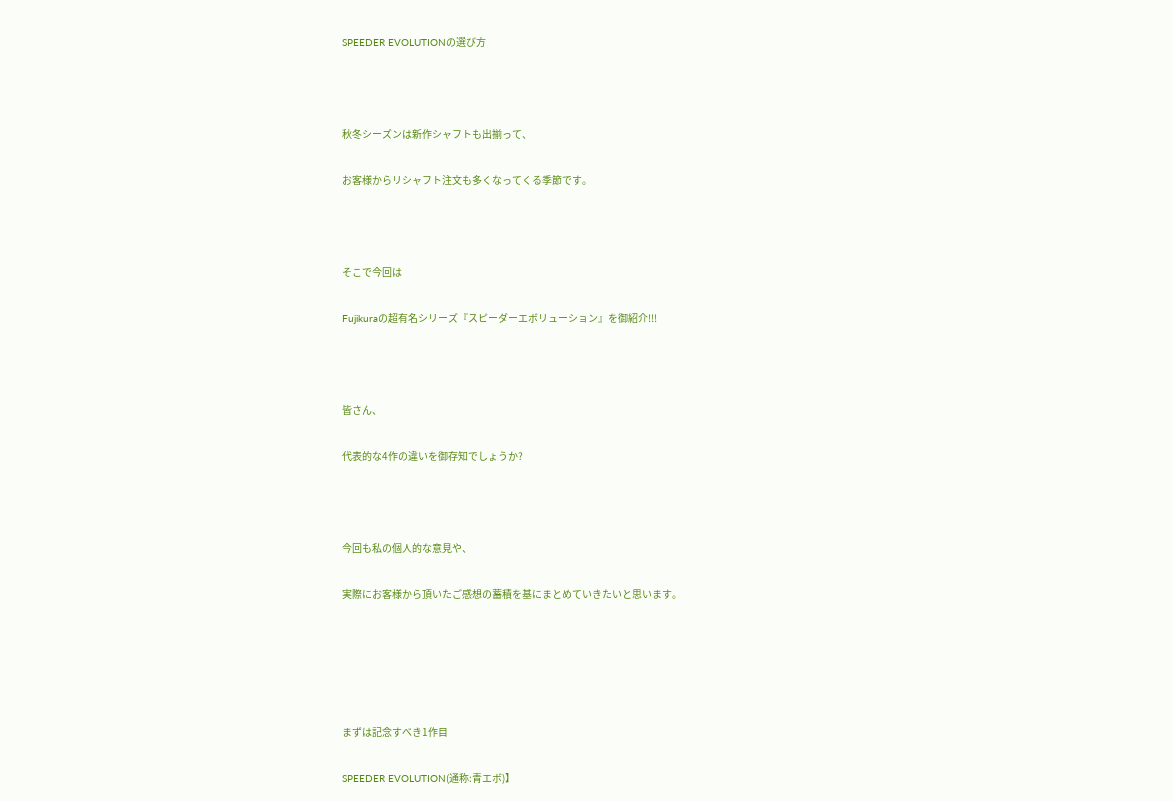SPEEDER EVOLUTIONの選び方



秋冬シーズンは新作シャフトも出揃って、

お客様からリシャフト注文も多くなってくる季節です。



そこで今回は

Fujikuraの超有名シリーズ『スピーダーエボリューション』を御紹介!!!



皆さん、

代表的な4作の違いを御存知でしょうか?



今回も私の個人的な意見や、

実際にお客様から頂いたご感想の蓄積を基にまとめていきたいと思います。





まずは記念すべき1作目

SPEEDER EVOLUTION(通称:青エボ)】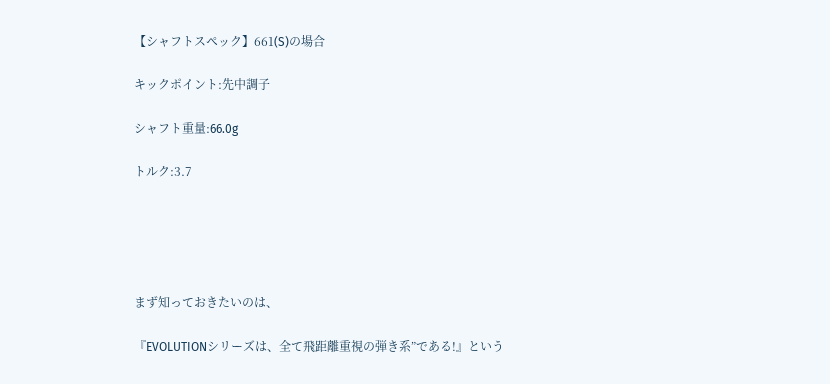【シャフトスペック】661(S)の場合

キックポイント:先中調子

シャフト重量:66.0g

トルク:3.7





まず知っておきたいのは、

『EVOLUTIONシリーズは、全て飛距離重視の弾き系”である!』という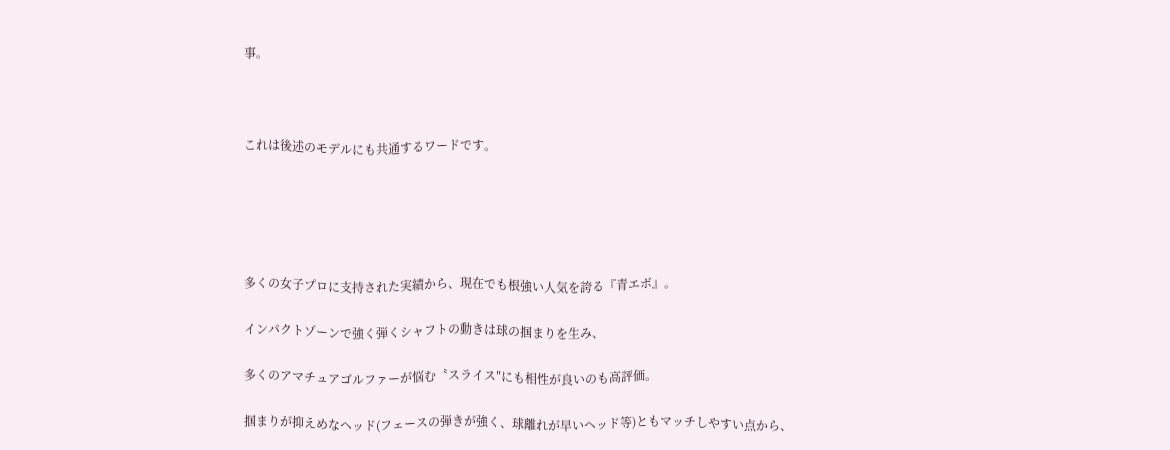事。



これは後述のモデルにも共通するワードです。





多くの女子プロに支持された実績から、現在でも根強い人気を誇る『青エボ』。

インパクトゾーンで強く弾くシャフトの動きは球の掴まりを生み、

多くのアマチュアゴルファーが悩む〝スライス″にも相性が良いのも高評価。

掴まりが抑えめなヘッド(フェースの弾きが強く、球離れが早いヘッド等)ともマッチしやすい点から、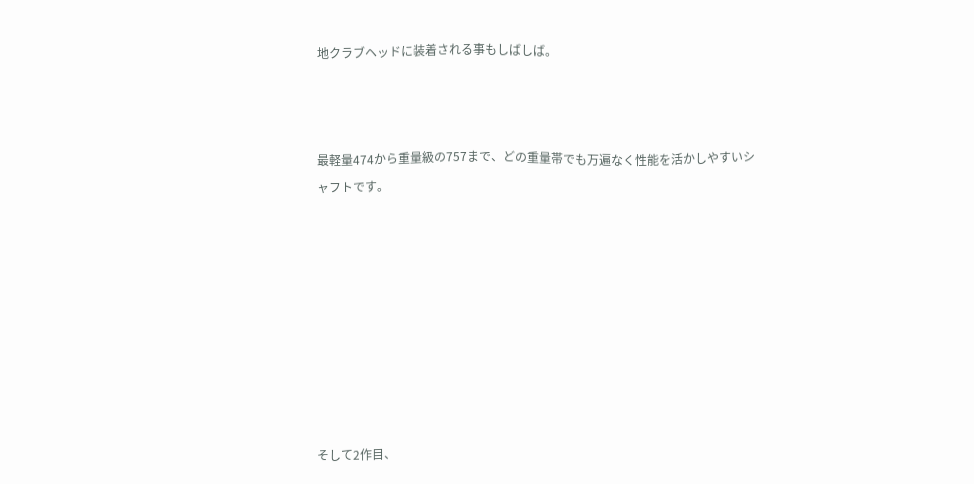地クラブヘッドに装着される事もしばしば。



最軽量474から重量級の757まで、どの重量帯でも万遍なく性能を活かしやすいシャフトです。









そして2作目、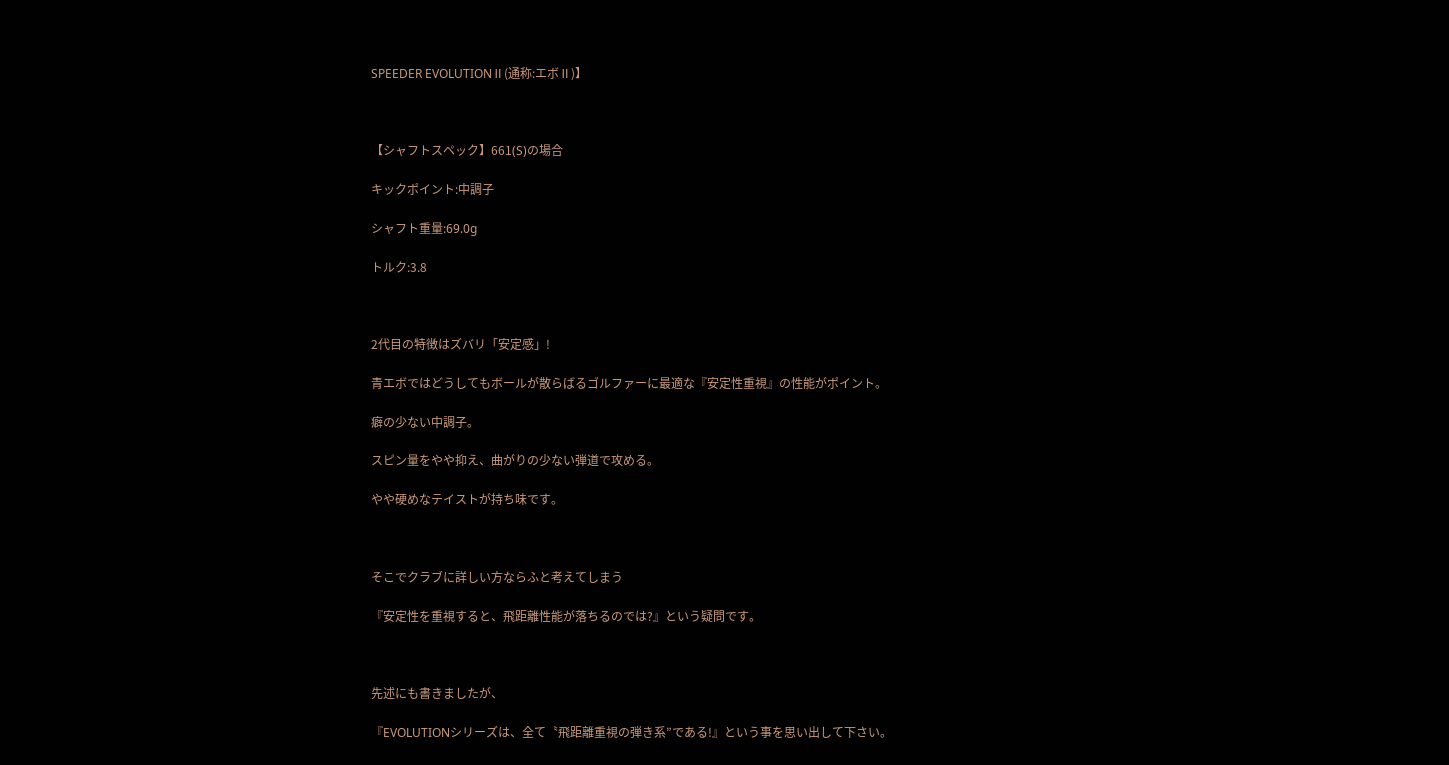SPEEDER EVOLUTIONⅡ(通称:エボⅡ)】



【シャフトスペック】661(S)の場合

キックポイント:中調子

シャフト重量:69.0g

トルク:3.8



2代目の特徴はズバリ「安定感」!

青エボではどうしてもボールが散らばるゴルファーに最適な『安定性重視』の性能がポイント。

癖の少ない中調子。

スピン量をやや抑え、曲がりの少ない弾道で攻める。

やや硬めなテイストが持ち味です。



そこでクラブに詳しい方ならふと考えてしまう

『安定性を重視すると、飛距離性能が落ちるのでは?』という疑問です。



先述にも書きましたが、

『EVOLUTIONシリーズは、全て〝飛距離重視の弾き系”である!』という事を思い出して下さい。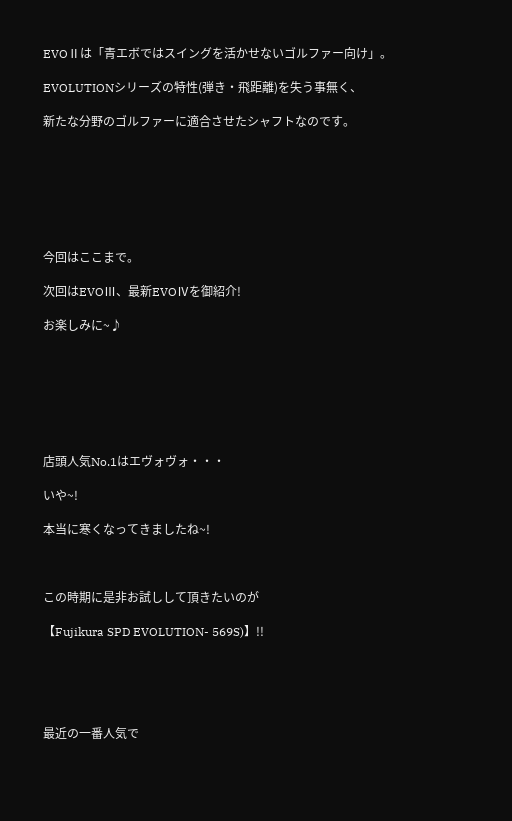EVOⅡは「青エボではスイングを活かせないゴルファー向け」。

EVOLUTIONシリーズの特性(弾き・飛距離)を失う事無く、

新たな分野のゴルファーに適合させたシャフトなのです。







今回はここまで。

次回はEVOⅢ、最新EVOⅣを御紹介!

お楽しみに~♪







店頭人気No.1はエヴォヴォ・・・

いや~!

本当に寒くなってきましたね~!



この時期に是非お試しして頂きたいのが

【Fujikura SPD EVOLUTION- 569S)】!!





最近の一番人気で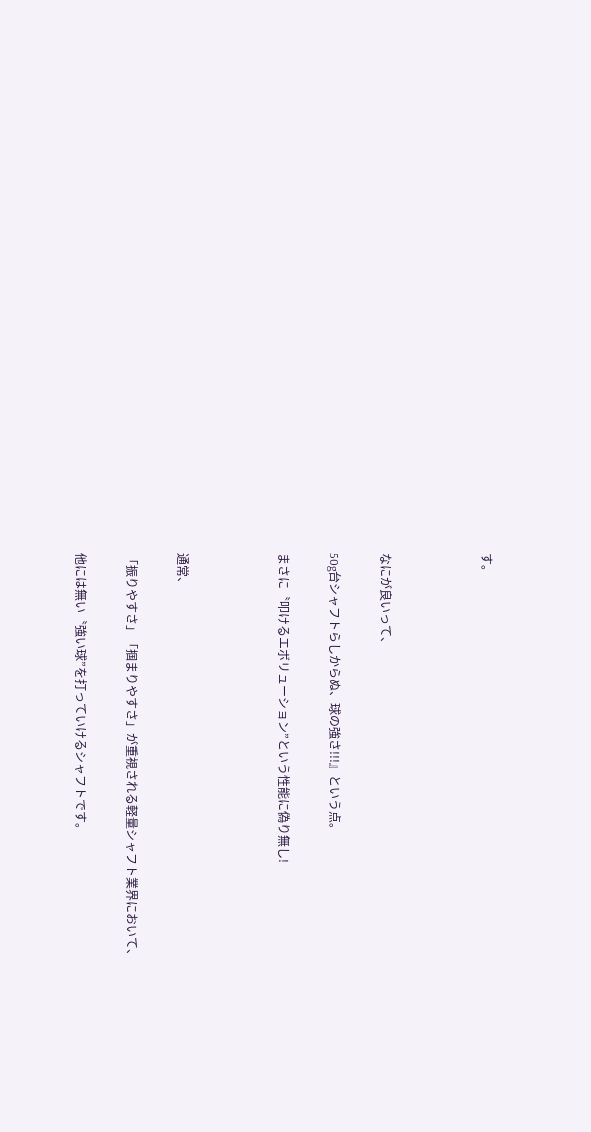す。



なにが良いって、

50g台シャフトらしからぬ、球の強さ!!!』という点。

まさに〝叩けるエボリューション”という性能に偽り無し!



通常、

「振りやすさ」「掴まりやすさ」が重視される軽量シャフト業界において、

他には無い〝強い球”を打っていけるシャフトです。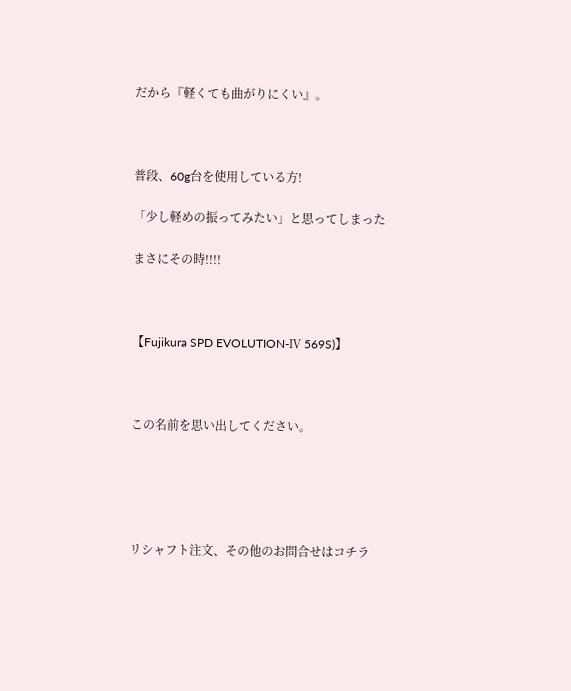だから『軽くても曲がりにくい』。



普段、60g台を使用している方!

「少し軽めの振ってみたい」と思ってしまった

まさにその時!!!!



【Fujikura SPD EVOLUTION-Ⅳ 569S)】



この名前を思い出してください。





リシャフト注文、その他のお問合せはコチラ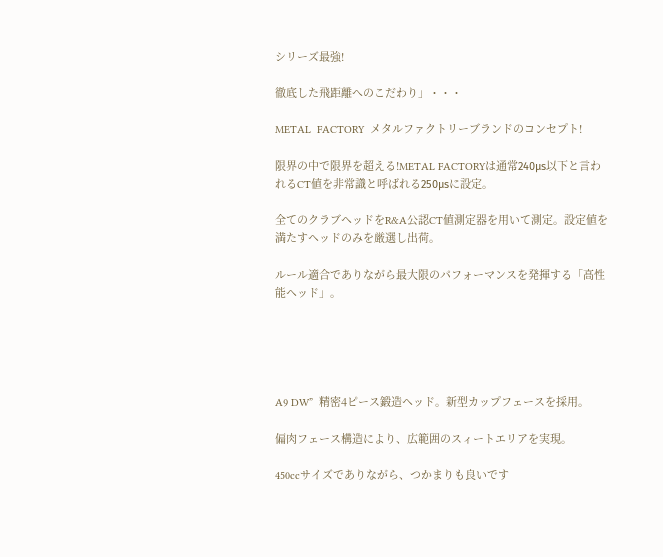シリーズ最強!

徹底した飛距離へのこだわり」・・・

METAL  FACTORY  メタルファクトリーブランドのコンセプト!

限界の中で限界を超える!METAL FACTORYは通常240μs以下と言われるCT値を非常識と呼ばれる250μsに設定。

全てのクラブヘッドをR&A公認CT値測定器を用いて測定。設定値を満たすヘッドのみを厳選し出荷。

ルール適合でありながら最大限のパフォーマンスを発揮する「高性能ヘッド」。





A9 DW”  精密4ピース鍛造ヘッド。新型カップフェースを採用。

偏肉フェース構造により、広範囲のスィートエリアを実現。

450ccサイズでありながら、つかまりも良いです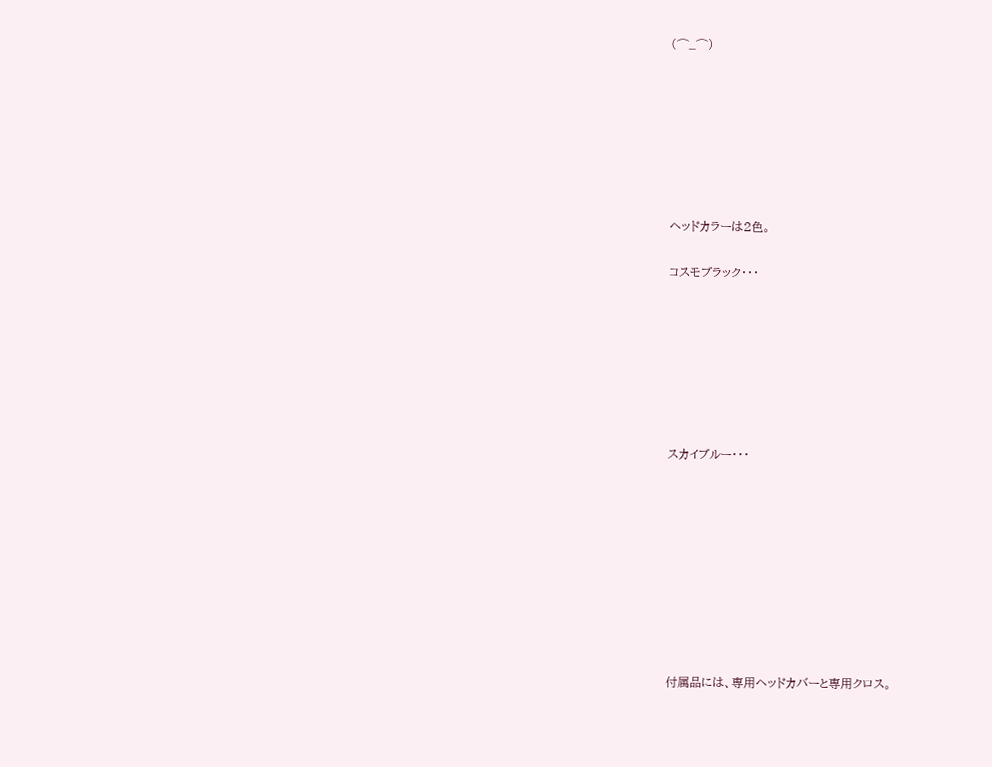(⌒_⌒)







ヘッドカラーは2色。

コスモブラック・・・







スカイブルー・・・









付属品には、専用ヘッドカバーと専用クロス。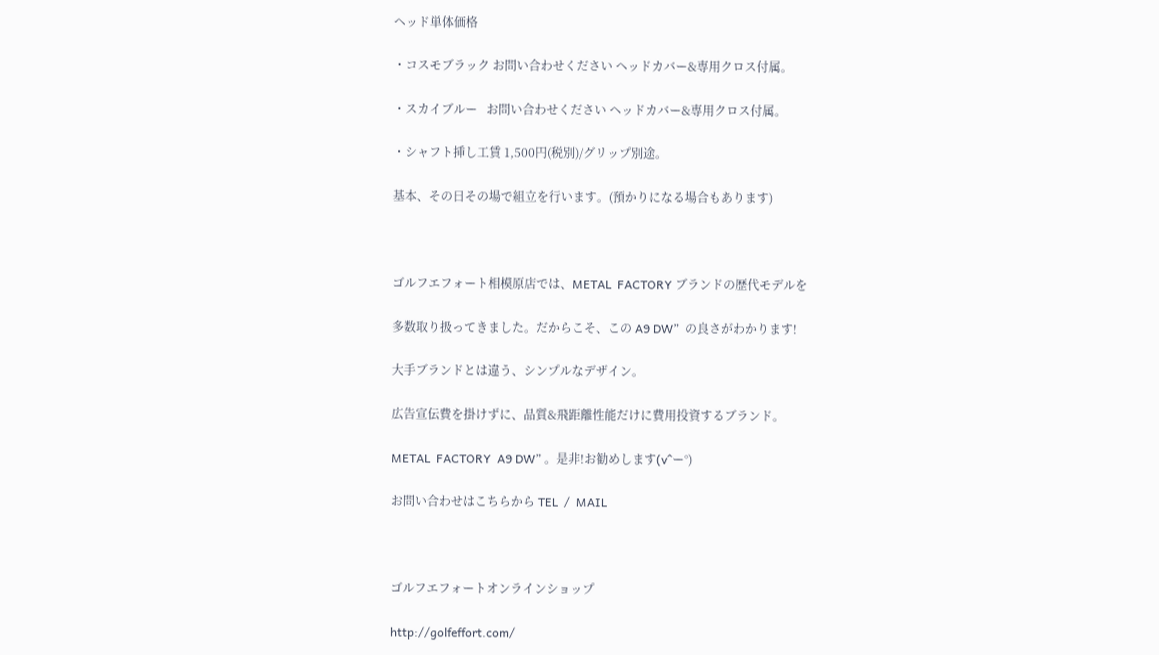ヘッド単体価格

・コスモブラック お問い合わせください ヘッドカバー&専用クロス付属。

・スカイブルー   お問い合わせください ヘッドカバー&専用クロス付属。

・シャフト挿し工賃 1,500円(税別)/グリップ別途。

基本、その日その場で組立を行います。(預かりになる場合もあります)



ゴルフエフォート相模原店では、METAL  FACTORY ブランドの歴代モデルを

多数取り扱ってきました。だからこそ、この A9 DW”  の良さがわかります!

大手ブランドとは違う、シンプルなデザイン。

広告宣伝費を掛けずに、品質&飛距離性能だけに費用投資するブランド。

METAL  FACTORY  A9 DW” 。是非!お勧めします(v^ー°)

お問い合わせはこちらから TEL  /  MAIL



ゴルフエフォートオンラインショップ

http://golfeffort.com/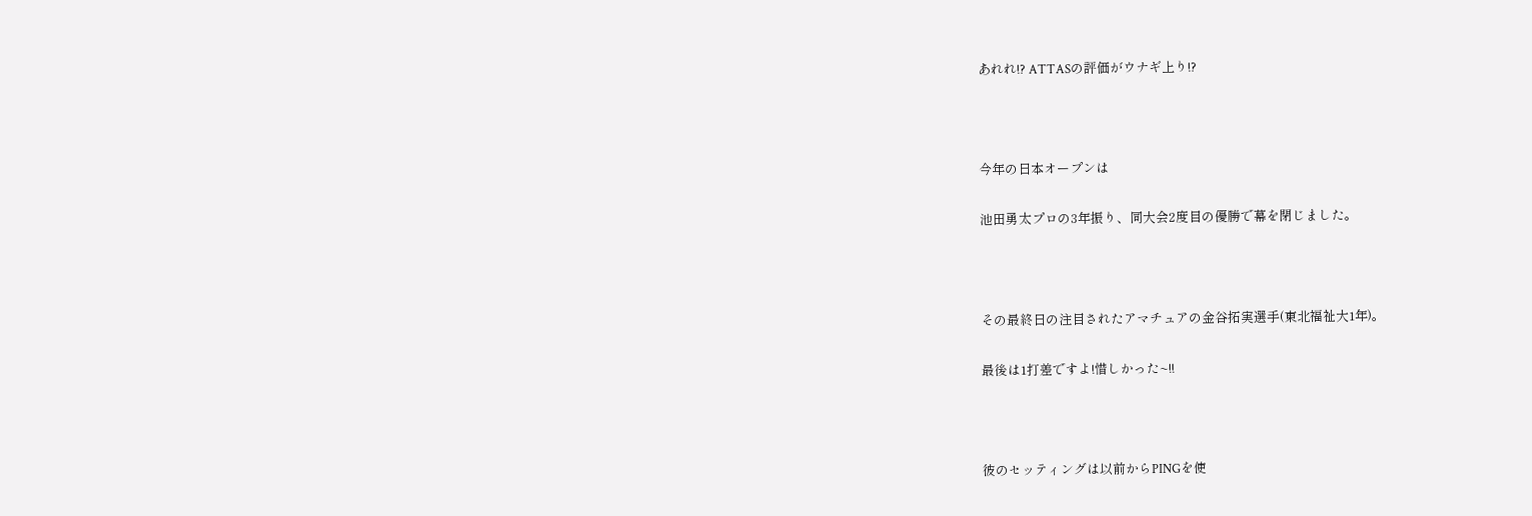あれれ!? ATTASの評価がウナギ上り!?



今年の日本オープンは

池田勇太プロの3年振り、同大会2度目の優勝で幕を閉じました。



その最終日の注目されたアマチュアの金谷拓実選手(東北福祉大1年)。

最後は1打差ですよ!惜しかった~!!



彼のセッティングは以前からPINGを使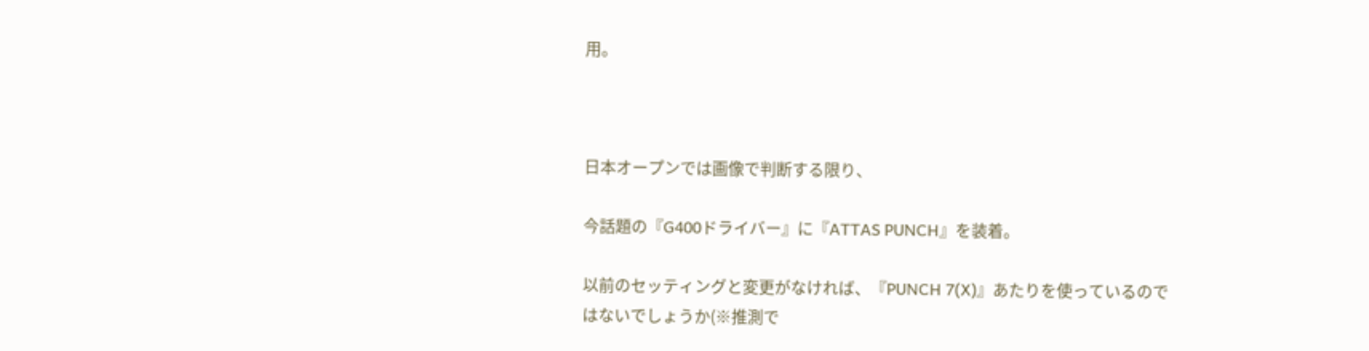用。



日本オープンでは画像で判断する限り、

今話題の『G400ドライバー』に『ATTAS PUNCH』を装着。

以前のセッティングと変更がなければ、『PUNCH 7(X)』あたりを使っているのではないでしょうか(※推測で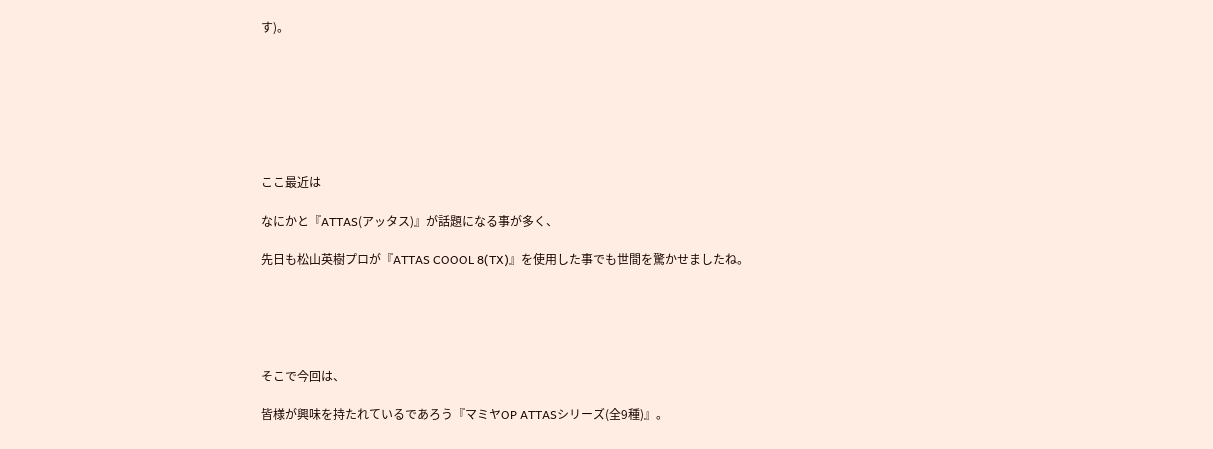す)。







ここ最近は

なにかと『ATTAS(アッタス)』が話題になる事が多く、

先日も松山英樹プロが『ATTAS COOOL 8(TX)』を使用した事でも世間を驚かせましたね。





そこで今回は、

皆様が興味を持たれているであろう『マミヤOP ATTASシリーズ(全9種)』。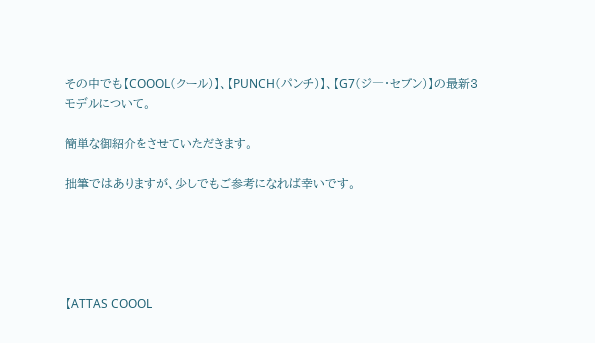その中でも【COOOL(クール)】、【PUNCH(パンチ)】、【G7(ジ―・セブン)】の最新3モデルについて。

簡単な御紹介をさせていただきます。

拙筆ではありますが、少しでもご参考になれば幸いです。





【ATTAS COOOL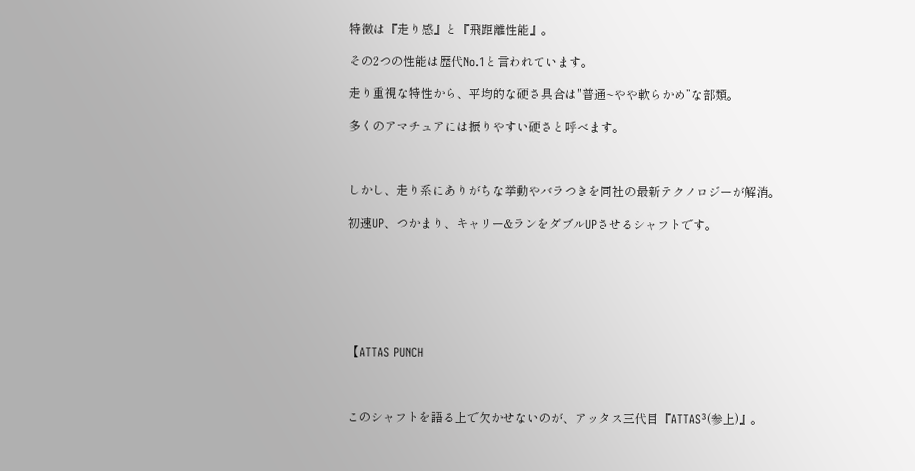特徴は『走り感』と『飛距離性能』。

その2つの性能は歴代No.1と言われています。

走り重視な特性から、平均的な硬さ具合は"普通~やや軟らかめ”な部類。

多くのアマチュアには振りやすい硬さと呼べます。



しかし、走り系にありがちな挙動やバラつきを同社の最新テクノロジーが解消。

初速UP、つかまり、キャリー&ランをダブルUPさせるシャフトです。







【ATTAS PUNCH



このシャフトを語る上で欠かせないのが、アッタス三代目『ATTAS³(参上)』。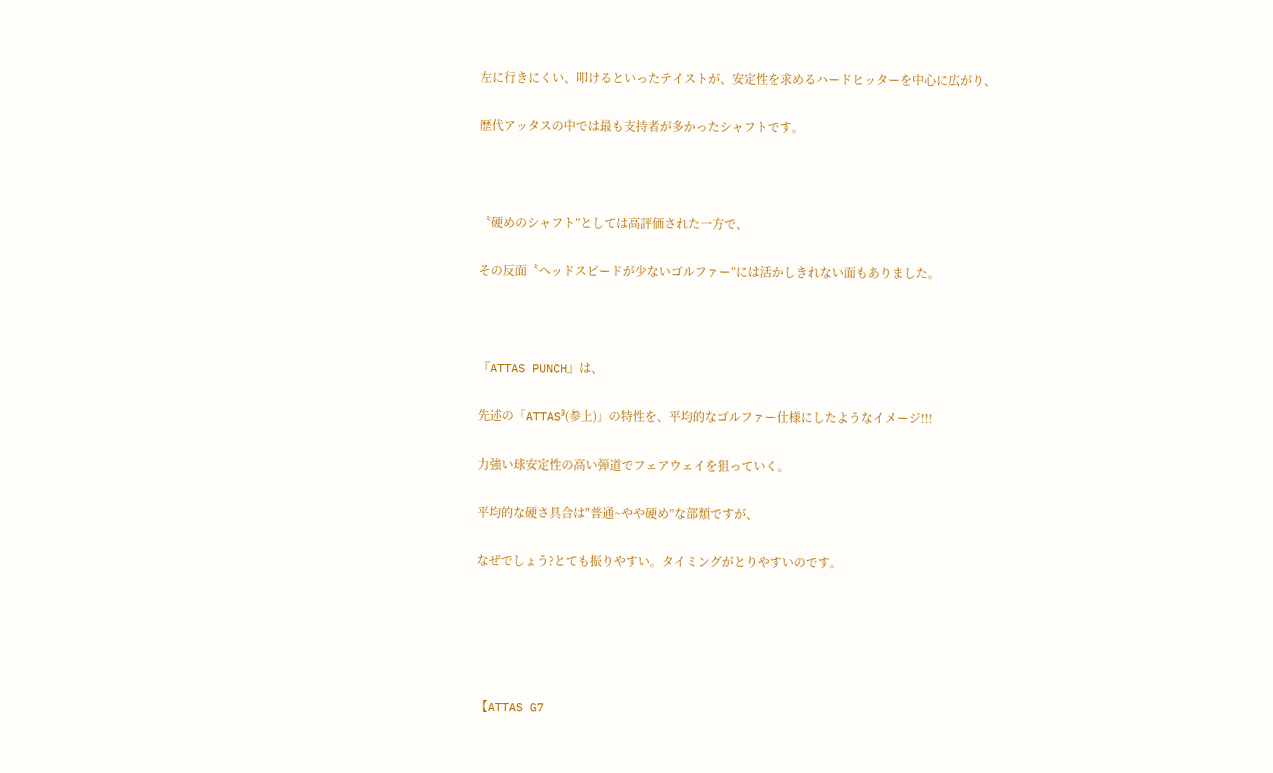左に行きにくい、叩けるといったテイストが、安定性を求めるハードヒッターを中心に広がり、

歴代アッタスの中では最も支持者が多かったシャフトです。



〝硬めのシャフト”としては高評価された一方で、

その反面〝ヘッドスピードが少ないゴルファー”には活かしきれない面もありました。



『ATTAS PUNCH』は、

先述の「ATTAS³(参上)」の特性を、平均的なゴルファー仕様にしたようなイメージ!!!

力強い球安定性の高い弾道でフェアウェイを狙っていく。

平均的な硬さ具合は"普通~やや硬め”な部類ですが、

なぜでしょう?とても振りやすい。タイミングがとりやすいのです。





【ATTAS G7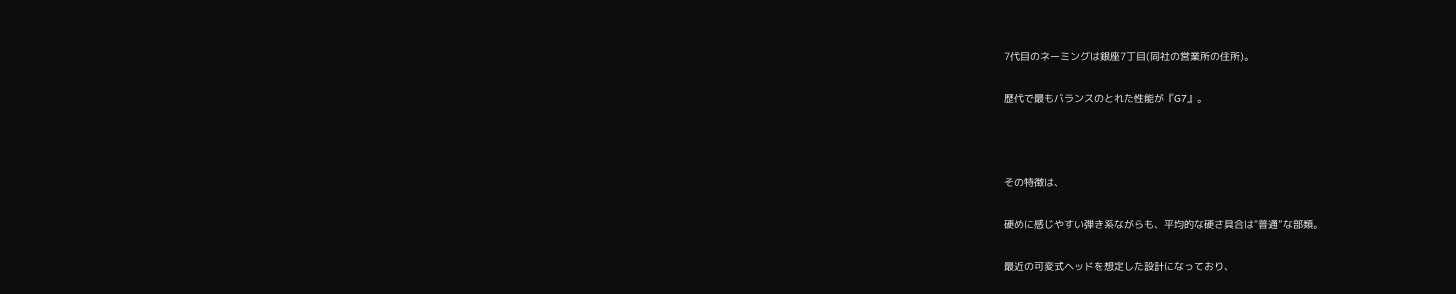7代目のネーミングは銀座7丁目(同社の営業所の住所)。

歴代で最もバランスのとれた性能が『G7』。



その特徴は、

硬めに感じやすい弾き系ながらも、平均的な硬さ具合は"普通”な部類。

最近の可変式ヘッドを想定した設計になっており、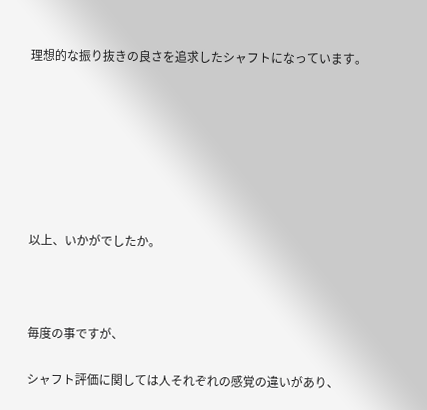理想的な振り抜きの良さを追求したシャフトになっています。







以上、いかがでしたか。



毎度の事ですが、

シャフト評価に関しては人それぞれの感覚の違いがあり、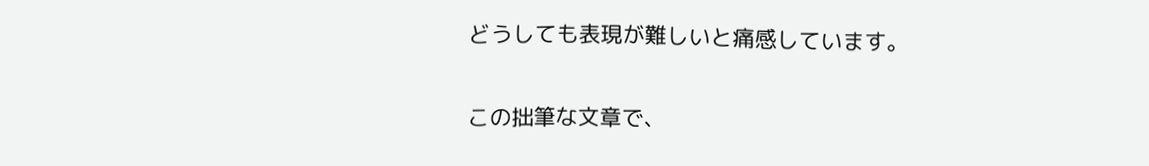どうしても表現が難しいと痛感しています。

この拙筆な文章で、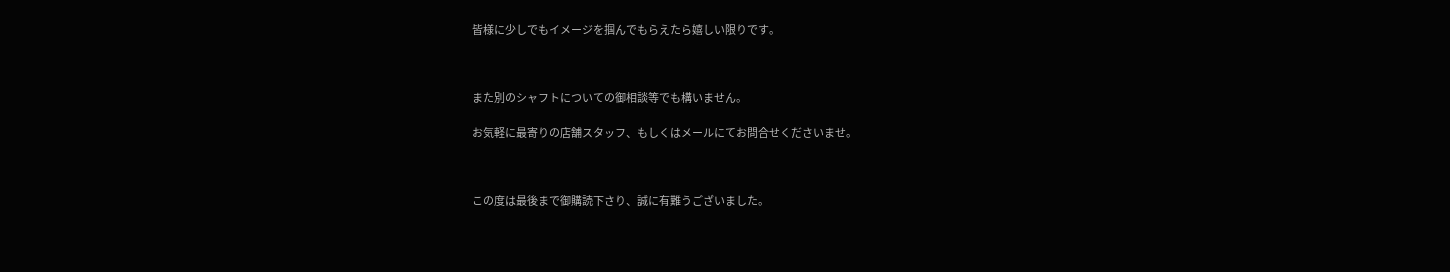皆様に少しでもイメージを掴んでもらえたら嬉しい限りです。



また別のシャフトについての御相談等でも構いません。

お気軽に最寄りの店舗スタッフ、もしくはメールにてお問合せくださいませ。



この度は最後まで御購読下さり、誠に有難うございました。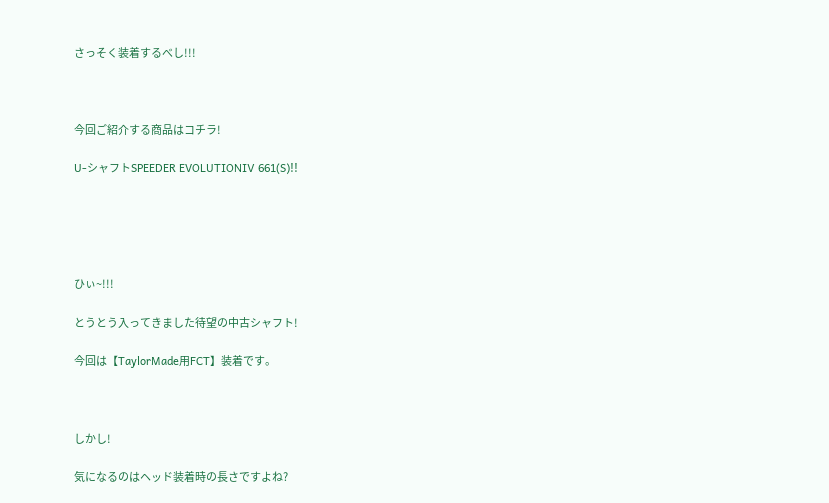さっそく装着するべし!!!



今回ご紹介する商品はコチラ!

U-シャフトSPEEDER EVOLUTIONⅣ 661(S)!!





ひぃ~!!!

とうとう入ってきました待望の中古シャフト!

今回は【TaylorMade用FCT】装着です。



しかし!

気になるのはヘッド装着時の長さですよね?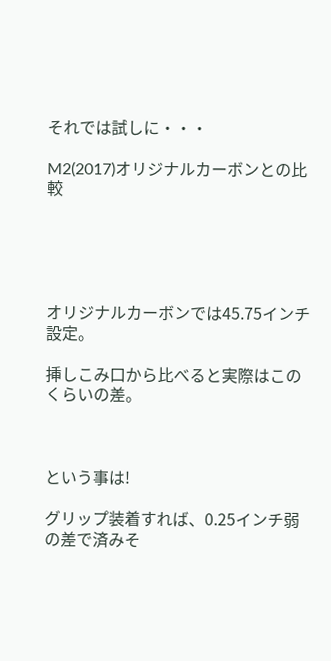それでは試しに・・・

M2(2017)オリジナルカーボンとの比較





オリジナルカーボンでは45.75インチ設定。

挿しこみ口から比べると実際はこのくらいの差。



という事は!

グリップ装着すれば、0.25インチ弱の差で済みそ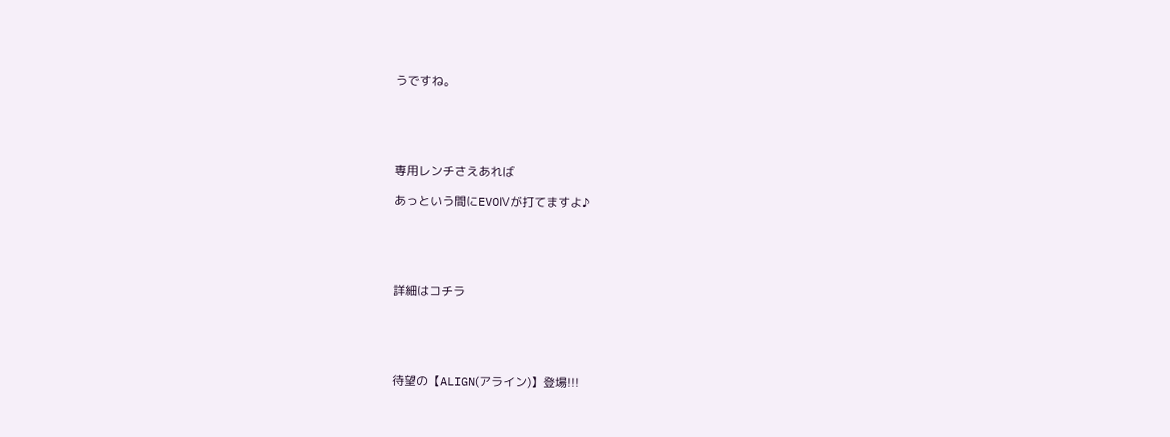うですね。





専用レンチさえあれば

あっという間にEVOⅣが打てますよ♪





詳細はコチラ





待望の【ALIGN(アライン)】登場!!!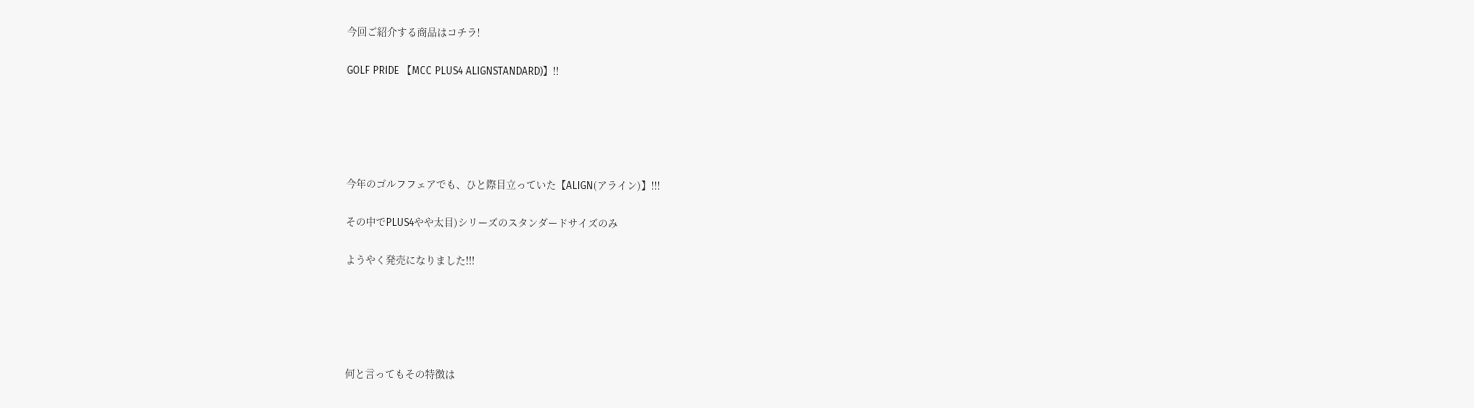今回ご紹介する商品はコチラ!

GOLF PRIDE 【MCC PLUS4 ALIGNSTANDARD)】!!





今年のゴルフフェアでも、ひと際目立っていた【ALIGN(アライン)】!!!

その中でPLUS4やや太目)シリーズのスタンダードサイズのみ

ようやく発売になりました!!!





何と言ってもその特徴は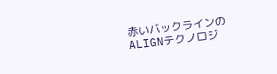赤いバックラインのALIGNテクノロジ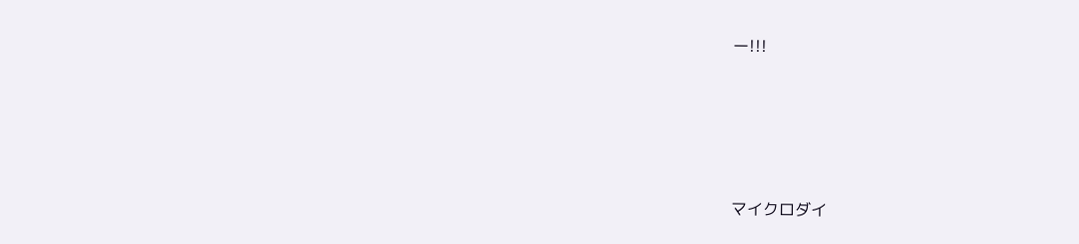ー!!!





マイクロダイ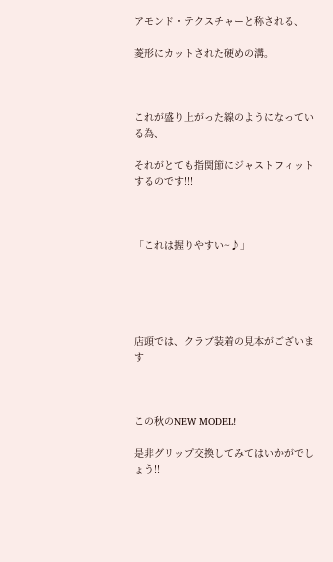アモンド・テクスチャーと称される、

菱形にカットされた硬めの溝。



これが盛り上がった線のようになっている為、

それがとても指関節にジャストフィットするのです!!!



「これは握りやすい~♪」





店頭では、クラブ装着の見本がございます



この秋のNEW MODEL!

是非グリップ交換してみてはいかがでしょう!!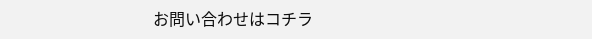お問い合わせはコチラ